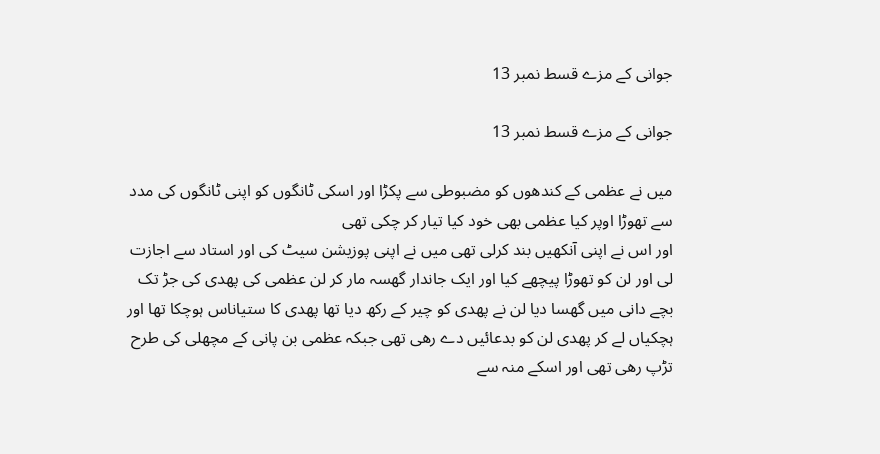جوانی کے مزے قسط نمبر 13

جوانی کے مزے قسط نمبر 13

میں نے عظمی کے کندھوں کو مضبوطی سے پکڑا اور اسکی ٹانگوں کو اپنی ٹانگوں کی مدد سے تھوڑا اوپر کیا عظمی بھی خود کیا تیار کر چکی تھی
اور اس نے اپنی آنکھیں بند کرلی تھی میں نے اپنی پوزیشن سیٹ کی اور استاد سے اجازت لی اور لن کو تھوڑا پیچھے کیا اور ایک جاندار گھسہ مار کر لن عظمی کی پھدی کی جڑ تک بچے دانی میں گھسا دیا لن نے پھدی کو چیر کے رکھ دیا تھا پھدی کا ستیاناس ہوچکا تھا اور ہچکیاں لے کر پھدی لن کو بدعائیں دے رھی تھی جبکہ عظمی بن پانی کے مچھلی کی طرح تڑپ رھی تھی اور اسکے منہ سے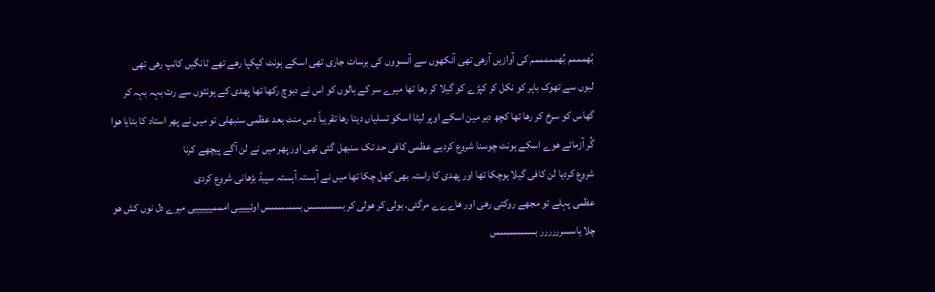بُھمممم بُھمممممم کی آوازیں آرھی تھی آنکھوں سے آنسووں کی برسات جاری تھی اسکے ہونٹ کپکپا رھے تھے ٹانگیں کانپ رھی تھی
لبوں سے تھوک باہر کو نکل کر کپڑے کو گیلا کر رھا تھا میرے سر کے بالوں کو اس نے دبوچ رکھا تھا پھدی کے ہونٹوں سے رت بہہ بہہ کر گھاس کو سرخ کر رھا تھا کچھ دیر مین اسکے اوپر لیٹا اسکو تسلیاں دیتا رھا تقریباً دس منٹ بعد عظمی سنبھلی تو میں نے پھر استاد کا بتایا ھوا گُر آزماتے ھوے اسکے ہونٹ چوسنا شروع کردیے عظمی کافی حد تک سنبھل گئی تھی اور پھر میں نے لن آگے پیچھے کرنا
شروع کردیا لن کافی گیلا ہوچکا تھا اور پھدی کا راستہ بھی کھل چکا تھا میں نے آہستہ آہستہ سپیڈ بڑھانی شروع کردی
عظمی پہلے تو مجھے روکتی رھی اور ھاےےے مرگئی. بولی کر ھولی کر بسسسسس بسسسسس اوئییییی امممییییییی میرے دل نوں کش ھو چلا یاسسرررررر بسسسسسس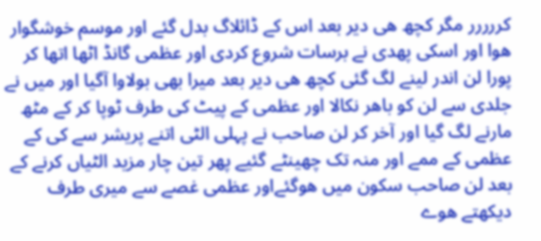کررررر مگر کچھ ھی دیر بعد اس کے ڈائلاگ بدل گئے اور موسم خوشگوار ھوا اور اسکی پھدی نے برسات شروع کردی اور عظمی گانڈ اٹھا اتھا کر پورا لن اندر لینے لگ گئی کچھ ھی دیر بعد میرا بھی بولاوا آگیا اور میں نے جلدی سے لن کو باھر نکالا اور عظمی کے پیٹ کی طرف ٹوپا کر کے مٹھ مارنے لگ گیا اور آخر کر لن صاحب نے پہلی الٹی اتنے پریشر سے کی کے عظمی کے ممے اور منہ تک چھینٹے گئیے پھر تین چار مزید الٹیاں کرنے کے بعد لن صاحب سکون میں ھوگئےاور عظمی غصے سے میری طرف دیکھتے ھوے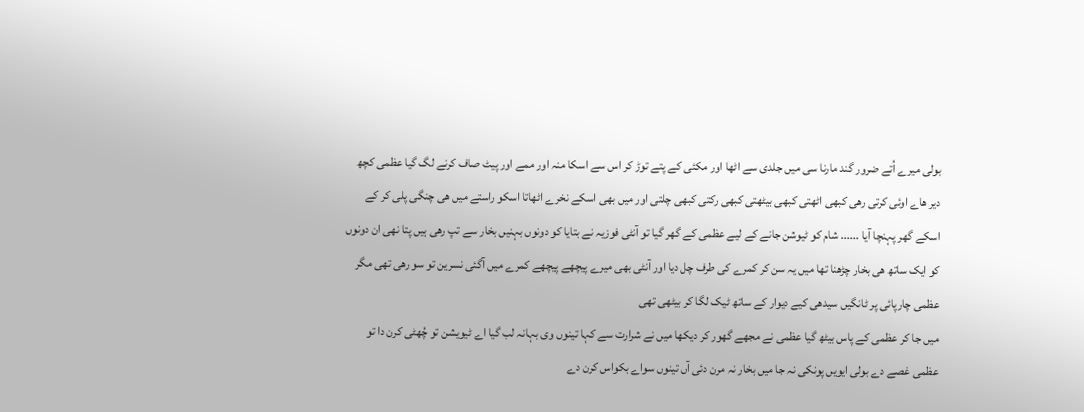بولی میرے اُتے ضرور گند مارنا سی میں جلدی سے اٹھا اور مکئی کے پتے توڑ کر اس سے اسکا منہ اور ممے اور پیٹ صاف کرنے لگ گیا عظمی کچھ دیر ھاے اوئی کرتی رھی کبھی اٹھتی کبھی بیٹھتی کبھی رکتی کبھی چلتی اور میں بھی اسکے نخرے اٹھاتا اسکو راستے میں ھی چنگی پلی کر کے اسکے گھر پہنچا آیا ...... شام کو ٹیوشن جانے کے لیے عظمی کے گھر گیا تو آنٹی فوزیہ نے بتایا کو دونوں بہنیں بخار سے تپ رھی ہیں پتا نھی ان دونوں کو ایک ساتھ ھی بخار چڑھنا تھا میں یہ سن کر کمرے کی طرف چل دیا اور آنٹی بھی میرے پیچھے پیچھے کمرے میں آگئی نسرین تو سو رھی تھی مگر عظمی چارپائی پر ٹانگیں سیدھی کیے دیوار کے ساتھ ٹیک لگا کر بیٹھی تھی
میں جا کر عظمی کے پاس بیٹھ گیا عظمی نے مجھے گھور کر دیکھا میں نے شرارت سے کہا تینوں وی بہانہ لب گیا اے ٹیویشن تو چُھٹی کرن دا تو عظمی غصے دے بولی ایویں پونکی نہ جا میں بخار نہ مرن دئی آں تینوں سواے بکواس کرن دے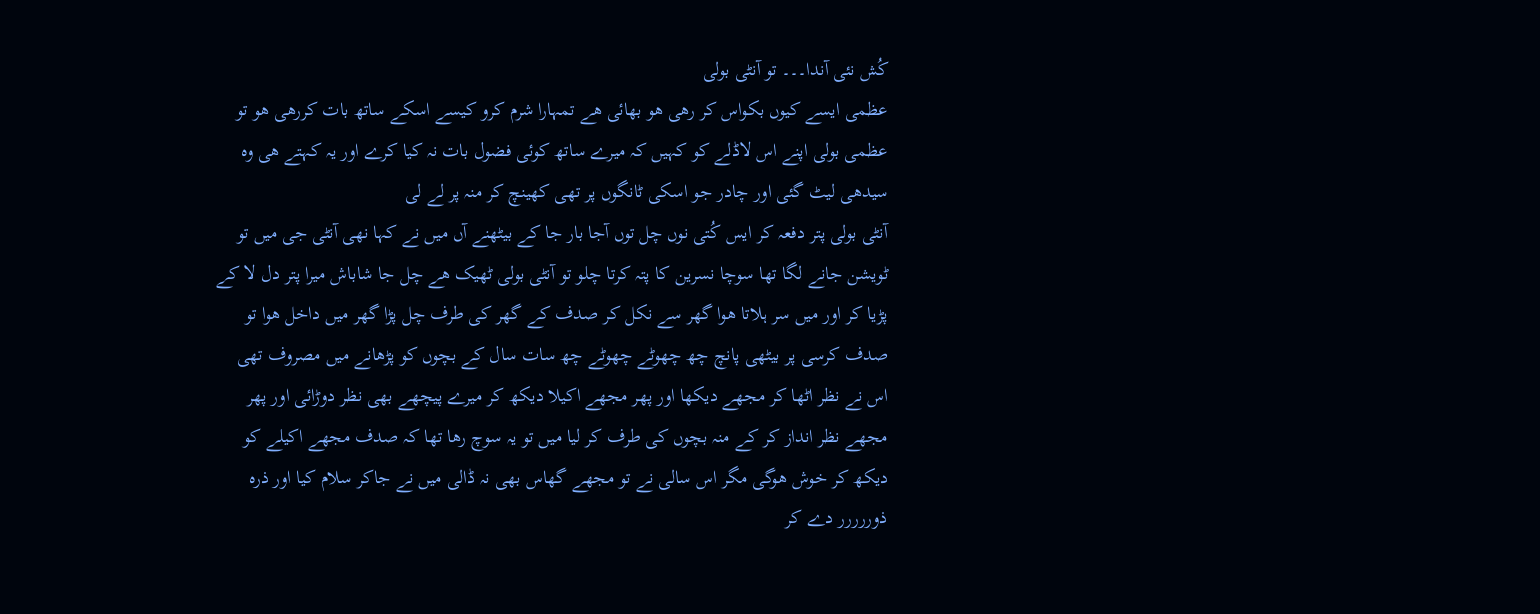کُش نئی آندا۔۔۔ تو آنٹی بولی
عظمی ایسے کیوں بکواس کر رھی ھو بھائی ھے تمہارا شرم کرو کیسے اسکے ساتھ بات کررھی ھو تو عظمی بولی اپنے اس لاڈلے کو کہیں کہ میرے ساتھ کوئی فضول بات نہ کیا کرے اور یہ کہتے ھی وہ سیدھی لیٹ گئی اور چادر جو اسکی ٹانگوں پر تھی کھینچ کر منہ پر لے لی
آنٹی بولی پتر دفعہ کر ایس کُتی نوں چل توں آجا بار جا کے بیٹھنے آں میں نے کہا نھی آنٹی جی میں تو ٹویشن جانے لگا تھا سوچا نسرین کا پتہ کرتا چلو تو آنٹی بولی ٹھیک ھے چل جا شاباش میرا پتر دل لا کے پڑیا کر اور میں سر ہلاتا ھوا گھر سے نکل کر صدف کے گھر کی طرف چل پڑا گھر میں داخل ھوا تو صدف کرسی پر بیٹھی پانچ چھ چھوٹے چھوٹے چھ سات سال کے بچوں کو پڑھانے میں مصروف تھی
اس نے نظر اٹھا کر مجھے دیکھا اور پھر مجھے اکیلا دیکھ کر میرے پیچھے بھی نظر دوڑائی اور پھر مجھے نظر انداز کر کے منہ بچوں کی طرف کر لیا میں تو یہ سوچ رھا تھا کہ صدف مجھے اکیلے کو دیکھ کر خوش ھوگی مگر اس سالی نے تو مجھے گھاس بھی نہ ڈالی میں نے جاکر سلام کیا اور ذرہ ذوررررر دے کر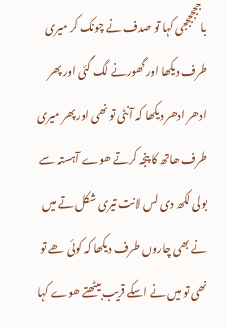باججججججی کہا تو صدف نے چونک کر میری طرف دیکھا اور گھورنے لگ گئی اور پھر ادھر ادھر دیکھا کہ آنٹی تو نھی اور پھر میری طرف ھاتھ کا پنجہ کرتے ھوے آہستہ سے بولی لکھ دی لس لانت تیری شکل تے میں نے بھی چاروں طرف دیکھا کہ کوئی ھے تو نھی تو میں نے اسکے قریب بیٹھتے ھوے کہا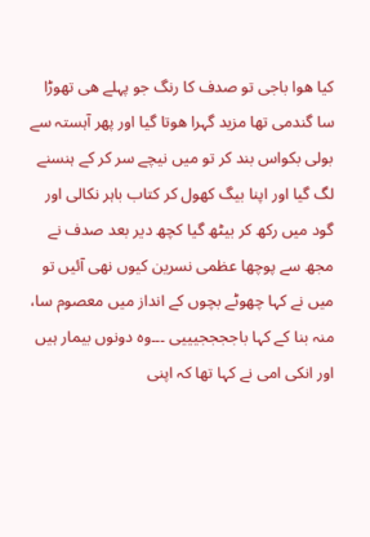کیا ھوا باجی تو صدف کا رنگ جو پہلے ھی تھوڑا سا گندمی تھا مزید گہرا ھوتا گیا اور پھر آہستہ سے بولی بکواس بند کر تو میں نیچے سر کر کے ہنسنے لگ گیا اور اپنا بیگ کھول کر کتاب باہر نکالی اور گود میں رکھ کر بیٹھ گیا کچھ دیر بعد صدف نے مجھ سے پوچھا عظمی نسرین کیوں نھی آئیں تو میں نے کہا چھوٹے بچوں کے انداز میں معصوم سا، منہ بنا کے کہا باججججیییی ۔۔۔وہ دونوں بیمار ہیں اور انکی امی نے کہا تھا کہ اپنی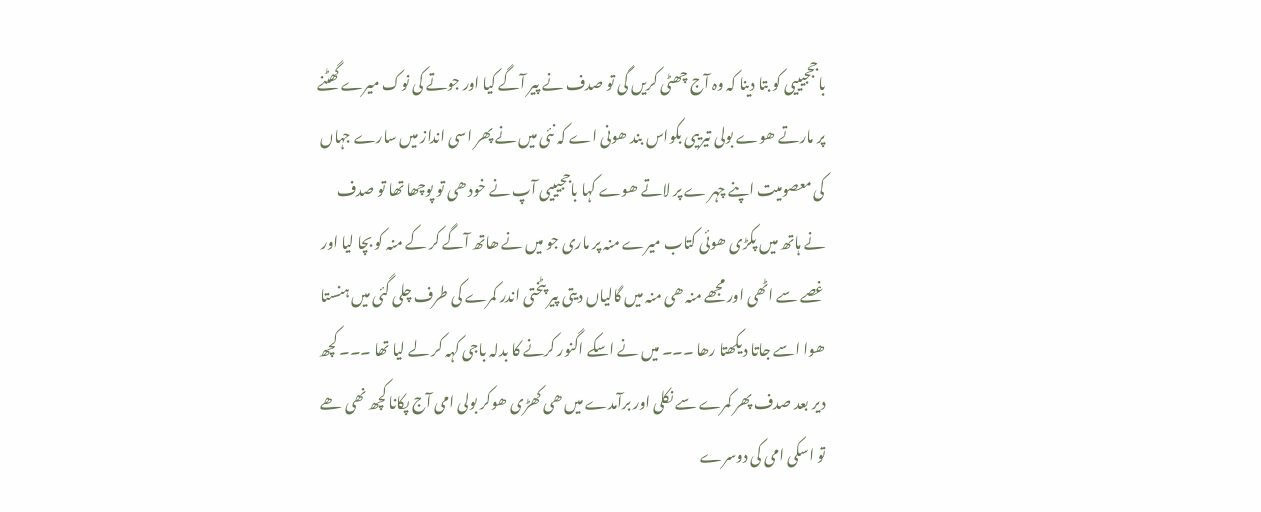باجججیییی کو بتا دینا کہ وہ آج چھٹی کریں گی تو صدف نے پیر آگے کیا اور جوتے کی نوک میرے گھٹنے پر مارتے ھوے بولی تیرییی بکواس بند ھونی اے کہ نئی میں نے پھر اسی انداز میں سارے جہاں کی معصومیت اپنے چہر ے پر لاتے ھوے کہا باججیییی آپ نے خود ھی تو پوچھا تھا تو صدف نے ہاتھ میں پکڑی ھوئی کتاب میرے منہ پر ماری جو میں نے ھاتھ آگے کر کے منہ کو بچا لیا اور غصے سے اٹھی اور مجھے منہ ھی منہ میں گالیاں دیتی پیر پٹختی اندر کمرے کی طرف چلی گئی میں ہنستا ھوا اسے جاتا دیکھتا رھا ۔۔۔ میں نے اسکے اگنور کرنے کا بدلہ باجی کہہ کر لے لیا تھا ۔۔۔ کچھ دیر بعد صدف پھر کمرے سے نکلی اور برآمدے میں ھی کھڑی ھوکر بولی امی آج پکانا کچھ نھی ھے تو اسکی امی کی دوسرے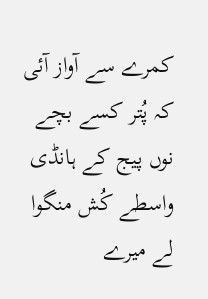کمرے سے آواز آئی
کہ پُتر کسے بچے نوں پیج کے ہانڈی واسطے کُش منگوا لے میرے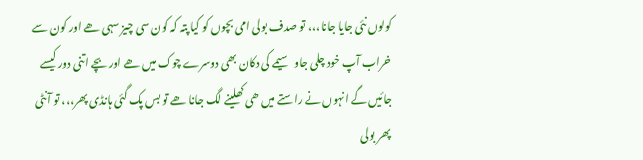کولوں نئی جایا جانا،،، تو صدف بولی امی بچوں کو کیا پتہ کہ کون سی چیز سہی ھے اور کون سے خراب آپ خود چلی جاو سیمے کی دکان بھی دوسرے چوک میں ھے اور بچے اتنی دور کیسے جائیں گے انہوں نے راستے میں ھی کھلینے لگ جانا ھے تو بس پک گئی ہانڈی پھر،،، تو آنٹی پھر بولی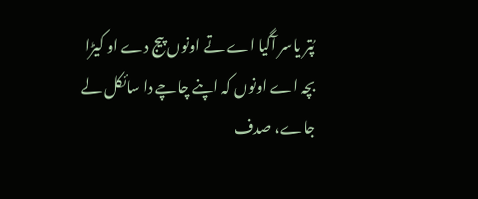پُتر یاسر آگیا اے تے اونوں پیج دے او کیڑا بچہ اے اونوں کہ اپنے چاچے دا سائکل لے جاے، صدف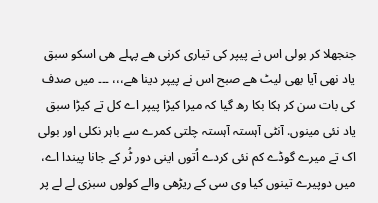جنجھلا کر بولی اس نے پیپر کی تیاری کرنی ھے پہلے ھی اسکو سبق یاد نھی آیا بھی لیٹ ھے صبح اس نے پیپر دینا ھے،،، ۔۔۔ میں صدف کی بات سن کر ہکا بکا رھ گیا کہ میرا کیڑا پیپر اے کل تے کیڑا سبق یاد نئی مینوں. آنٹی آہستہ آہستہ چلتی کمرے سے باہر نکلی اور بولی اک تے میرے گوڈے کم نئی کردے اُتوں اینی دور ٹُر کے جانا پیندا اے، میں دوپیرے تینوں کیا وی سی کے ریڑھی والے کولوں سبزی لے لے پر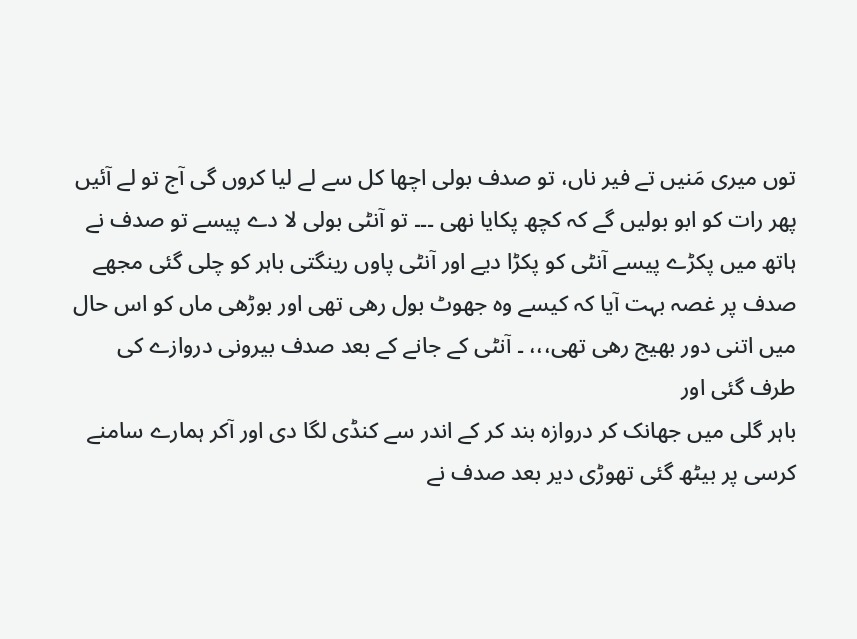توں میری مَنیں تے فیر ناں، تو صدف بولی اچھا کل سے لے لیا کروں گی آج تو لے آئیں پھر رات کو ابو بولیں گے کہ کچھ پکایا نھی ۔۔۔ تو آنٹی بولی لا دے پیسے تو صدف نے ہاتھ میں پکڑے پیسے آنٹی کو پکڑا دیے اور آنٹی پاوں رینگتی باہر کو چلی گئی مجھے صدف پر غصہ بہت آیا کہ کیسے وہ جھوٹ بول رھی تھی اور بوڑھی ماں کو اس حال میں اتنی دور بھیج رھی تھی،،، ۔ آنٹی کے جانے کے بعد صدف بیرونی دروازے کی طرف گئی اور
باہر گلی میں جھانک کر دروازہ بند کر کے اندر سے کنڈی لگا دی اور آکر ہمارے سامنے کرسی پر بیٹھ گئی تھوڑی دیر بعد صدف نے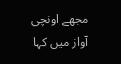مجھے اونچی آواز میں کہا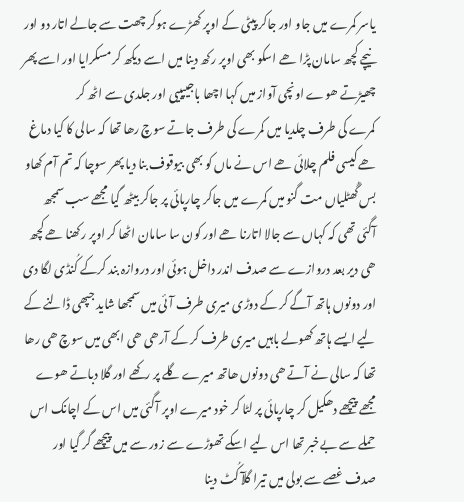یاسر کمرے میں جاو اور جاکر پیٹی کے اوپر کھڑے ہوکر چھت سے جالے اتار دو اور نیچے کچھ سامان پڑا ھے اسکو بھی اوپر رکھ دینا میں اسے دیکھ کر مسکرایا اور اسے پھر چھیڑتے ھوے اونچی آواز میں کہا اچھا باجییییی اور جلدی سے اٹھ کر
کمرے کی طرف چلدیا میں کمرے کی طرف جاتے سوچ رھا تھا کہ سالی کا کیا دماغ ھے کیسی فلم چلائی ھے اس نے ماں کو بھی بیوقوف بنا دیا پھر سوچا کہ تم آم کھاو بس گُھٹلیاں مت گنو میں کمرے میں جاکر چارپائی پر جاکر بیٹھ گیا مجھے سب سمجھ آگئی تھی کہ کہاں سے جالا اتارنا ھے اور کون سا سامان اٹھا کر اوپر رکھنا ھے کچھ ھی دیر بعد دروازے سے صدف اندر داخل ہوئی اور دروازہ بند کرکے کُنڈی لگا دی اور دونوں ہاتھ آگے کر کے دوڑی میری طرف آئی میں سمجھا شاید جپھی ڈالنے کے لیے ایسے ہاتھ کھولے باہیں میری طرف کر کے آرھی ھی ابھی میں سوچ ھی رھا تھا کہ سالی نے آتے ھی دونوں ھاتھ میرے گلے پر رکھے اور گلا دباتے ھوے مجھے پیچھے دھکیل کر چارپائی پر لٹا کر خود میرے اوپر آگئی میں اس کے اچانک اس حملے سے بےخبر تھا اس لیے اسکے تھوڑے سے زور سے میں پیچھے گر گیا اور صدف غصے سے بولی میں تیرا گلآ کُٹ دینا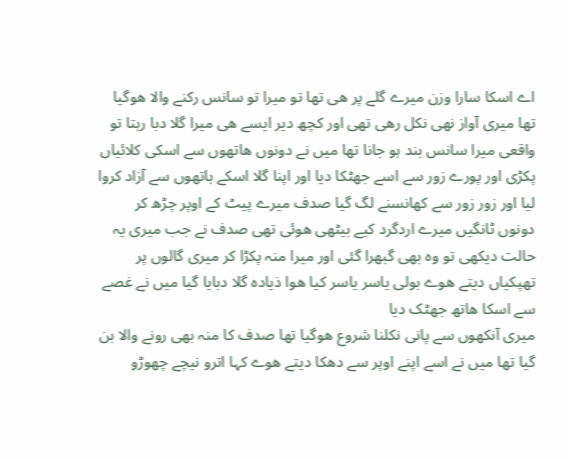اے اسکا سارا وزن میرے گلے پر ھی تھا تو میرا تو سانس رکنے والا ھوگیا تھا میری آواز نھی نکل رھی تھی اور کچھ دیر ایسے ھی میرا گلا دبا رہتا تو واقعی میرا سانس بند ہو جانا تھا میں نے دونوں ھاتھوں سے اسکی کلائیاں پکڑی اور پورے زور سے اسے جھٹکا دیا اور اپنا گلا اسکے ہاتھوں سے آزاد کروا لیا اور زور زور سے کھانسنے لگ گیا صدف میرے پیٹ کے اوپر چڑھ کر دونوں ٹانگیں میرے اردگرد کیے بیٹھی ھوئی تھی صدف نے جب میری یہ حالت دیکھی تو وہ بھی گبھرا گئی اور میرا منہ پکڑا کر میری گالوں پر تھپکیاں دیتے ھوے بولی یاسر یاسر کیا ھوا ذیادہ گلا دبایا گیا میں نے غصے سے اسکا ھاتھ جھٹک دیا
میری آنکھوں سے پانی نکلنا شروع ھوگیا تھا صدف کا منہ بھی رونے والا بن گیا تھا میں نے اسے اپنے اوپر سے دھکا دیتے ھوے کہا اترو نیچے چھوڑو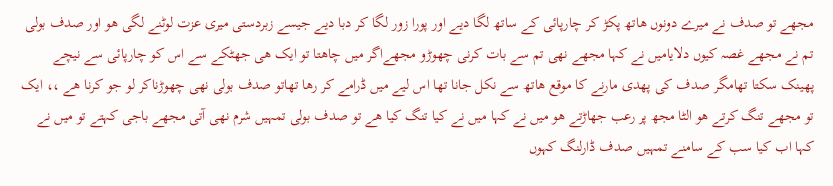مجھے تو صدف نے میرے دونوں ھاتھ پکڑ کر چارپائی کے ساتھ لگا دیے اور پورا زور لگا کر دبا دیے جیسے زبردستی میری عزت لوٹنے لگی ھو اور صدف بولی تم نے مجھے غصہ کیوں دلایامیں نے کہا مجھے نھی تم سے بات کرنی چھوڑو مجھےاگر میں چاھتا تو ایک ھی جھٹکے سے اس کو چارپائی سے نیچے پھینک سکتا تھامگر صدف کی پھدی مارنے کا موقع ھاتھ سے نکل جانا تھا اس لیے میں ڈرامے کر رھا تھاتو صدف بولی نھی چھوڑناکر لو جو کرنا ھے ،، ایک تو مجھے تنگ کرتے ھو الٹا مجھ پر رعب جھاڑتے ھو میں نے کہا میں نے کیا تنگ کیا ھے تو صدف بولی تمہیں شرم نھی آتی مجھے باجی کہتے تو میں نے کہا اب کیا سب کے سامنے تمہیں صدف ڈارلنگ کہوں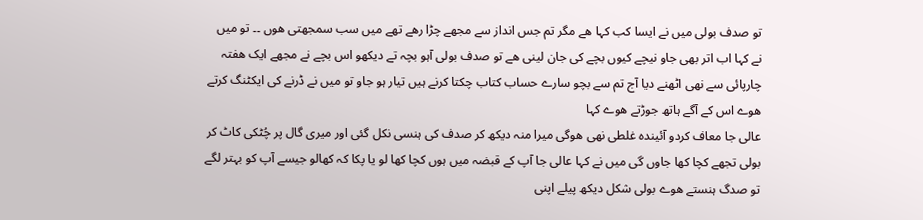تو صدف بولی میں نے ایسا کب کہا ھے مگر تم جس انداز سے مجھے چڑا رھے تھے میں سب سمجھتی ھوں ۔۔ تو میں نے کہا اب اتر بھی جاو نیچے کیوں بچے کی جان لینی ھے تو صدف بولی آہو بچہ تے دیکھو اس بچے نے مجھے ایک ھفتہ چارپائی سے نھی اٹھنے دیا آج تم سے بچو سارے حساب کتاب چکتا کرنے ہیں تیار ہو جاو تو میں نے ڈرنے کی ایکٹنگ کرتے ھوے اس کے آگے ہاتھ جوڑتے ھوے کہا
عالی جا معاف کردو آئیندہ غلطی نھی ھوگی میرا منہ دیکھ کر صدف کی ہنسی نکل گئی اور میری گال پر چُٹکی کاٹ کر بولی تجھے کچا کھا جاوں گی میں نے کہا عالی جا آپ کے قبضہ میں ہوں کچا کھا لو یا پکا کہ کھالو جیسے آپ کو بہتر لگے تو صدگ ہنستے ھوے بولی شکل دیکھ پیلے اپنی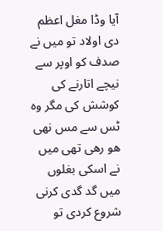آیا وڈا مغل اعظم دی اولاد تو میں نے صدف کو اوپر سے نیچے اتارنے کی کوشش کی مگر وہ ٹس سے مس نھی ھو رھی تھی میں نے اسکی بغلوں میں گد گدی کرنی شروع کردی تو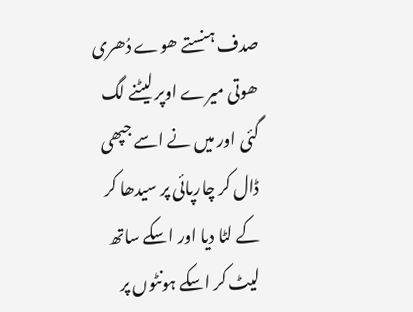صدف ہنستے ھوے دُھری ھوتی میرے اوپر لیٹنے لگ گئی اور میں نے اسے جپھی ڈال کر چارپائی پر سیدھا کر کے لٹا دیا اور اسکے ساتھ لیٹ کر اسکے ہونٹوں پر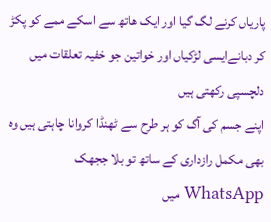پاریاں کرنے لگ گیا اور ایک ھاتھ سے اسکے ممے کو پکڑ کر دبانےایسی لڑکیاں اور خواتین جو خفیہ تعلقات میں دلچسپی رکھتی ہیں
اپنے جسم کی آگ کو ہر طرح سے ٹھنڈا کروانا چاہتی ہیں وہ بھی مکمل رازداری کے ساتھ تو بلا ججهک WhatsApp میں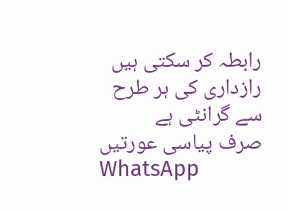رابطہ کر سکتی ہیں رازداری کی ہر طرح سے گرانٹی ہے
صرف پیاسی عورتیں
WhatsApp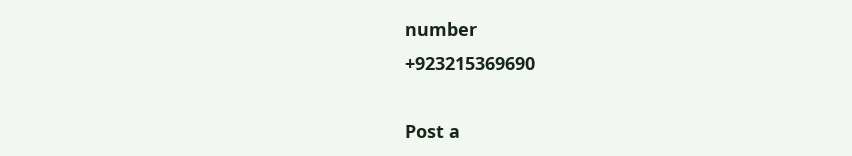number
+923215369690

Post a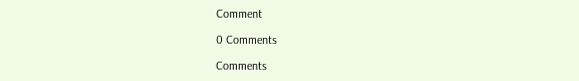Comment

0 Comments

Comments